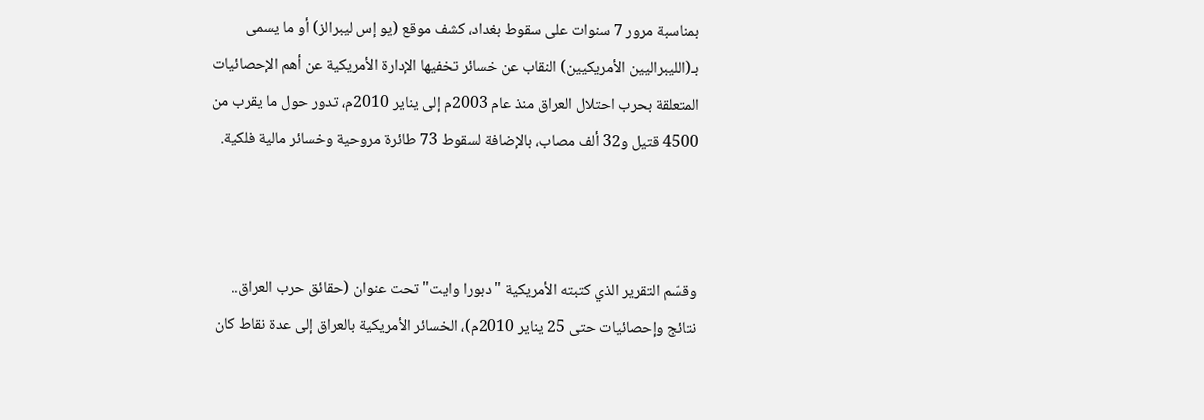بمناسبة مرور 7 سنوات على سقوط بغداد، كشف موقع (يو إس ليبرالز) أو ما يسمى بـ(الليبراليين الأمريكيين) النقاب عن خسائر تخفيها الإدارة الأمريكية عن أهم الإحصائيات المتعلقة بحرب احتلال العراق منذ عام 2003م إلى يناير 2010م، تدور حول ما يقرب من 4500 قتيل و32 ألف مصاب، بالإضافة لسقوط 73 طائرة مروحية وخسائر مالية فلكية.



وقسّم التقرير الذي كتبته الأمريكية "دبورا وايت" تحت عنوان (حقائق حرب العراق.. نتائج وإحصائيات حتى 25 يناير 2010م)، الخسائر الأمريكية بالعراق إلى عدة نقاط كان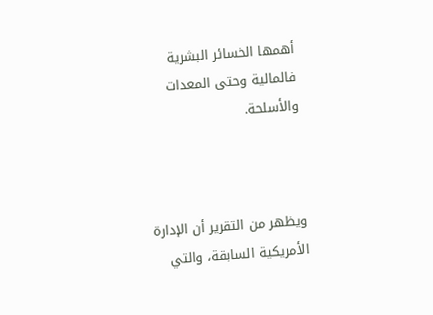أهمها الخسائر البشرية فالمالية وحتى المعدات والأسلحة.



ويظهر من التقرير أن الإدارة الأمريكية السابقة، والتي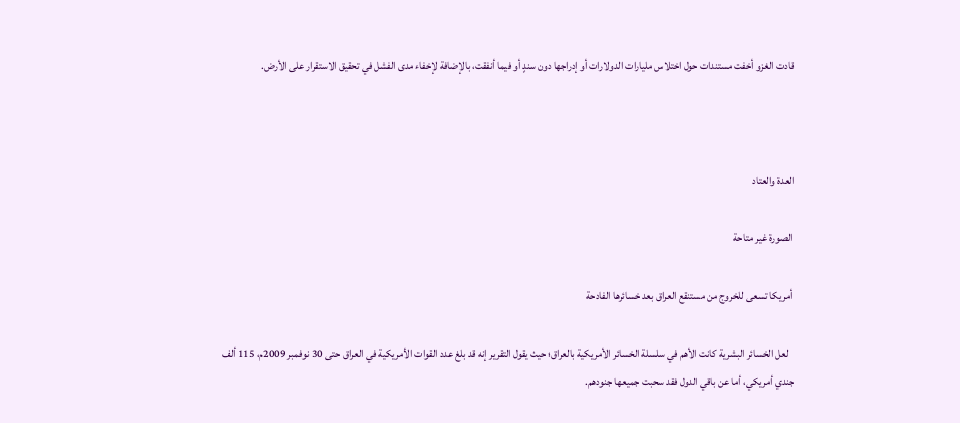قادت الغزو أخفت مستندات حول اختلاس مليارات الدولارات أو إدراجها دون سندٍ أو فيما أنفقت، بالإضافة لإخفاء مدى الفشل في تحقيق الاستقرار على الأرض.



العدة والعتاد

 الصورة غير متاحة

 أمريكا تسعى للخروج من مستنقع العراق بعد خسائرها الفادحة

   لعل الخسائر البشرية كانت الأهم في سلسلة الخسائر الأمريكية بالعراق؛ حيث يقول التقرير إنه قد بلغ عدد القوات الأمريكية في العراق حتى 30 نوفمبر 2009م، 115 ألف جندي أمريكي، أما عن باقي الدول فقد سحبت جميعها جنودهم.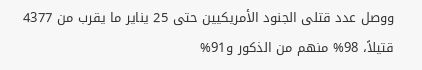ووصل عدد قتلى الجنود الأمريكيين حتى 25 يناير ما يقرب من 4377 قتيلاً، 98% منهم من الذكور و91%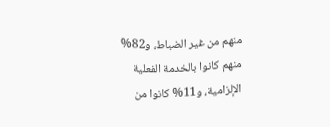منهم من غير الضباط، و82% منهم كانوا بالخدمة الفعلية الإلزامية، و11% كانوا من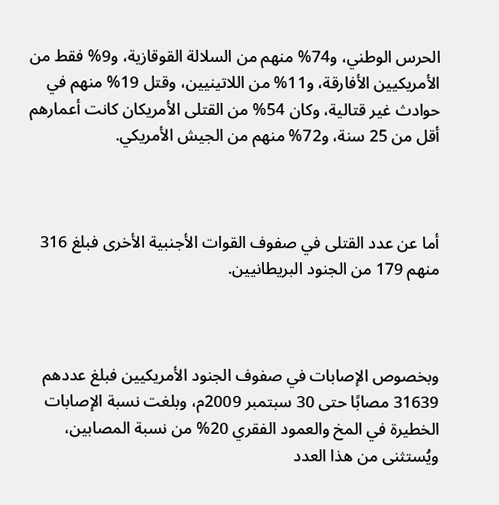الحرس الوطني، و74% منهم من السلالة القوقازية، و9% فقط من الأمريكيين الأفارقة، و11% من اللاتينيين، وقتل 19% منهم في حوادث غير قتالية، وكان 54% من القتلى الأمريكان كانت أعمارهم أقل من 25 سنة، و72% منهم من الجيش الأمريكي.



أما عن عدد القتلى في صفوف القوات الأجنبية الأخرى فبلغ 316 منهم 179 من الجنود البريطانيين.



وبخصوص الإصابات في صفوف الجنود الأمريكيين فبلغ عددهم 31639 مصابًا حتى 30 سبتمبر 2009م، وبلغت نسبة الإصابات الخطيرة في المخ والعمود الفقري 20% من نسبة المصابين، ويُستثنى من هذا العدد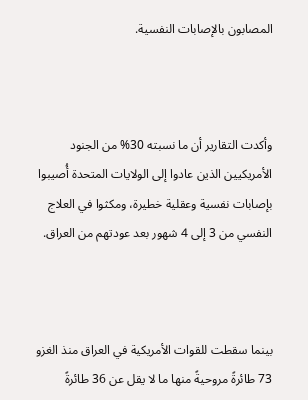المصابون بالإصابات النفسية.



وأكدت التقارير أن ما نسبته 30% من الجنود الأمريكيين الذين عادوا إلى الولايات المتحدة أُصيبوا بإصابات نفسية وعقلية خطيرة، ومكثوا في العلاج النفسي من 3 إلى 4 شهور بعد عودتهم من العراق.



بينما سقطت للقوات الأمريكية في العراق منذ الغزو 73 طائرةً مروحيةً منها ما لا يقل عن 36 طائرةً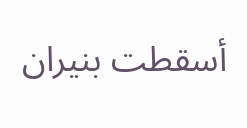أسقطت بنيران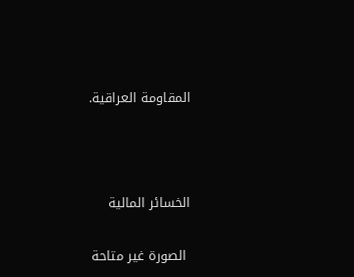المقاومة العراقية.



الخسائر المالية

 الصورة غير متاحة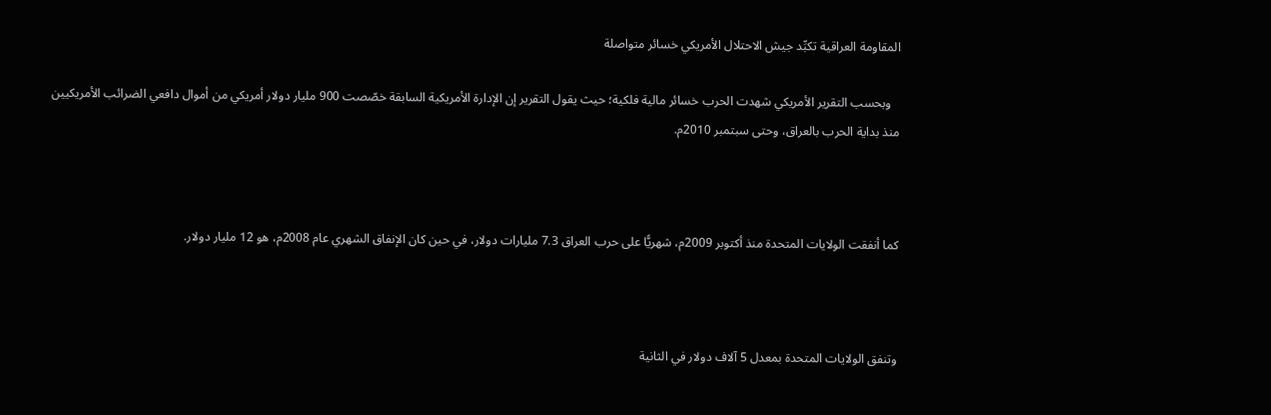المقاومة العراقية تكبِّد جيش الاحتلال الأمريكي خسائر متواصلة

   وبحسب التقرير الأمريكي شهدت الحرب خسائر مالية فلكية؛ حيث يقول التقرير إن الإدارة الأمريكية السابقة خصّصت 900 مليار دولار أمريكي من أموال دافعي الضرائب الأمريكيين منذ بداية الحرب بالعراق، وحتى سبتمبر 2010م.



كما أنفقت الولايات المتحدة منذ أكتوبر 2009م، شهريًّا على حرب العراق 7.3 مليارات دولار، في حين كان الإنفاق الشهري عام 2008م، هو 12 مليار دولار.



وتنفق الولايات المتحدة بمعدل 5 آلاف دولار في الثانية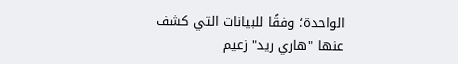الواحدة؛ وفقًا للبيانات التي كشف عنها "هاري ريد" زعيم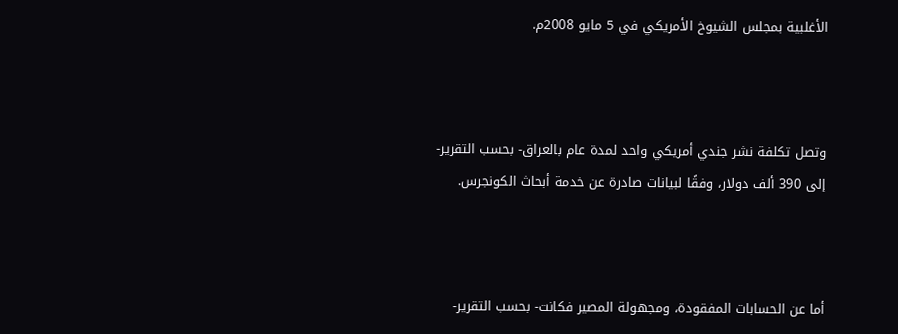الأغلبية بمجلس الشيوخ الأمريكي في 5 مايو 2008م.



وتصل تكلفة نشر جندي أمريكي واحد لمدة عام بالعراق- بحسب التقرير- إلى 390 ألف دولار، وفقًا لبيانات صادرة عن خدمة أبحاث الكونجرس.



أما عن الحسابات المفقودة، ومجهولة المصير فكانت- بحسب التقرير-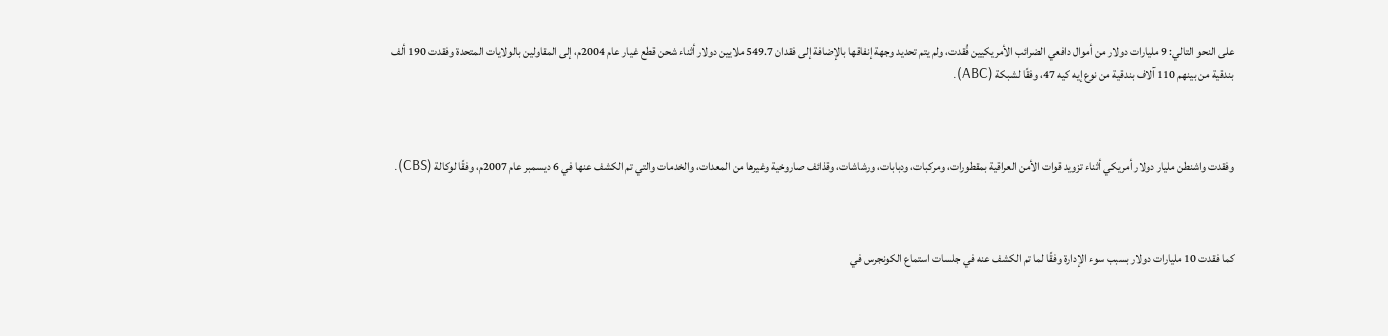على النحو التالي: 9 مليارات دولار من أموال دافعي الضرائب الأمريكيين فُقدت، ولم يتم تحديد وجهة إنفاقها بالإضافة إلى فقدان 549.7 ملايين دولار أثناء شحن قطع غيار عام 2004م، إلى المقاولين بالولايات المتحدة وفقدت 190 ألف بندقية من بينهم 110 آلاف بندقية من نوع إيه كيه 47، وفقًا لشبكة (ABC).



وفقدت واشنطن مليار دولار أمريكي أثناء تزويد قوات الأمن العراقية بمقطورات، ومركبات، ودبابات، ورشاشات، وقذائف صاروخية وغيرها من المعدات، والخدمات والتي تم الكشف عنها في 6 ديسمبر عام 2007م، وفقًا لوكالة (CBS).



كما فقدت 10 مليارات دولار بسبب سوء الإدارة وفقًا لما تم الكشف عنه في جلسات استماع الكونجرس في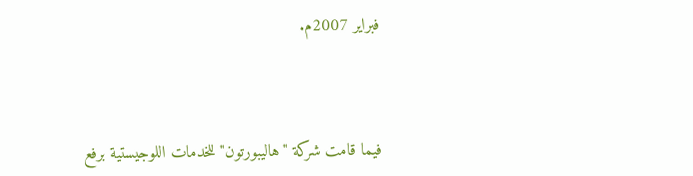فبراير 2007م.



فيما قامت شركة "هاليبورتون" للخدمات اللوجيستية برفع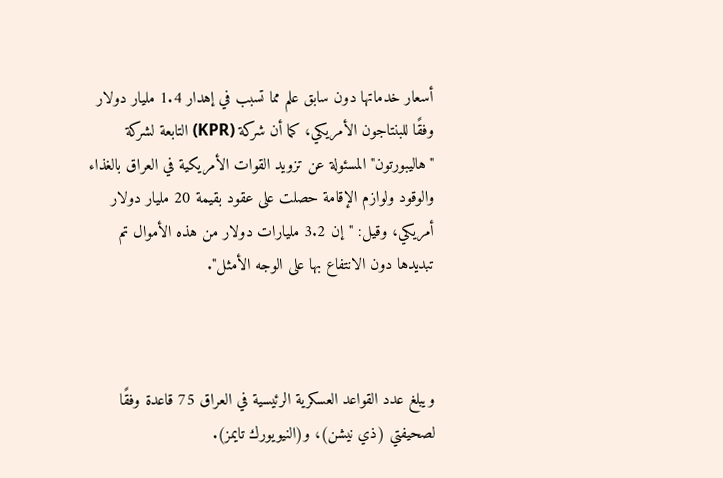أسعار خدماتها دون سابق علم مما تسبب في إهدار 1.4 مليار دولار وفقًا للبنتاجون الأمريكي، كما أن شركة (KPR) التابعة لشركة "هاليبورتون" المسئولة عن تزويد القوات الأمريكية في العراق بالغذاء والوقود ولوازم الإقامة حصلت على عقود بقيمة 20 مليار دولار أمريكي، وقيل: "إن 3.2 مليارات دولار من هذه الأموال تم تبديدها دون الانتفاع بها على الوجه الأمثل".



ويبلغ عدد القواعد العسكرية الرئيسية في العراق 75 قاعدة وفقًا لصحيفتي (ذي نيشن)، و(النيويورك تايمز).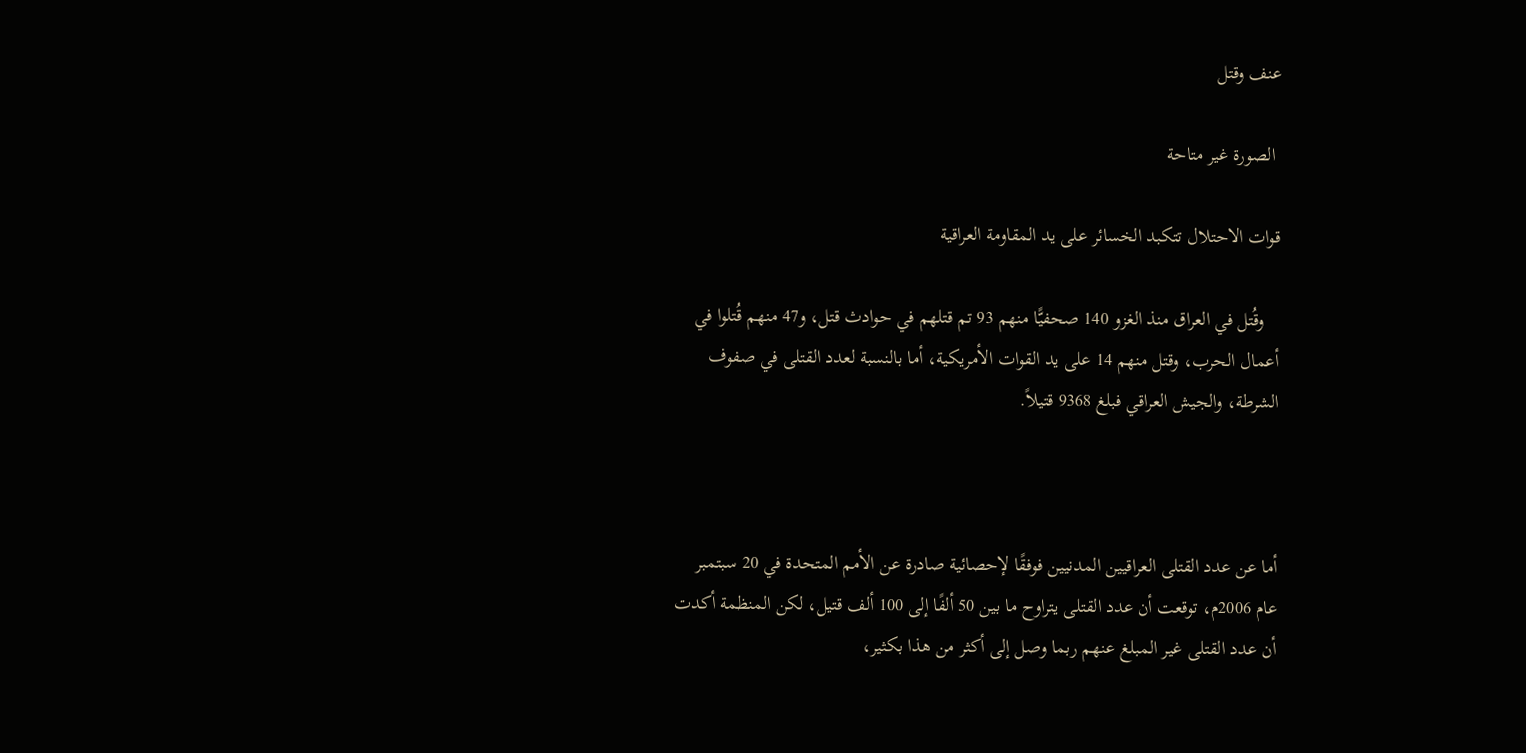عنف وقتل

 الصورة غير متاحة

قوات الاحتلال تتكبد الخسائر على يد المقاومة العراقية

   وقُتل في العراق منذ الغزو 140 صحفيًّا منهم 93 تم قتلهم في حوادث قتل، و47 منهم قُتلوا في أعمال الحرب، وقتل منهم 14 على يد القوات الأمريكية، أما بالنسبة لعدد القتلى في صفوف الشرطة، والجيش العراقي فبلغ 9368 قتيلاً.



أما عن عدد القتلى العراقيين المدنيين فوفقًا لإحصائية صادرة عن الأمم المتحدة في 20 سبتمبر عام 2006م، توقعت أن عدد القتلى يتراوح ما بين 50 ألفًا إلى 100 ألف قتيل، لكن المنظمة أكدت أن عدد القتلى غير المبلغ عنهم ربما وصل إلى أكثر من هذا بكثير،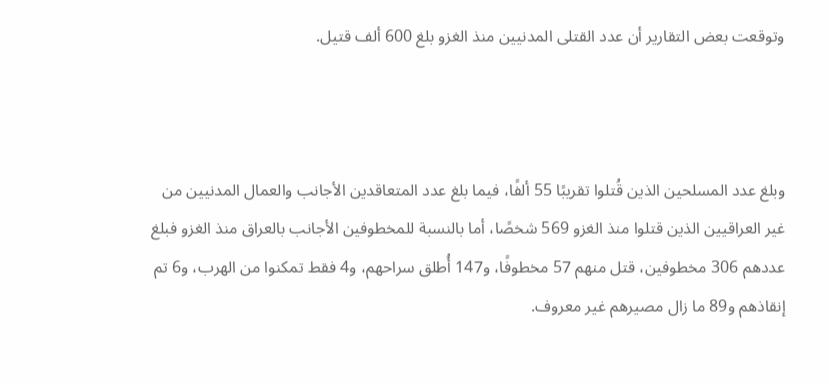وتوقعت بعض التقارير أن عدد القتلى المدنيين منذ الغزو بلغ 600 ألف قتيل.



وبلغ عدد المسلحين الذين قُتلوا تقريبًا 55 ألفًا، فيما بلغ عدد المتعاقدين الأجانب والعمال المدنيين من غير العراقيين الذين قتلوا منذ الغزو 569 شخصًا، أما بالنسبة للمخطوفين الأجانب بالعراق منذ الغزو فبلغ عددهم 306 مخطوفين، قتل منهم 57 مخطوفًا، و147 أُطلق سراحهم، و4 فقط تمكنوا من الهرب، و6 تم إنقاذهم و89 ما زال مصيرهم غير معروف.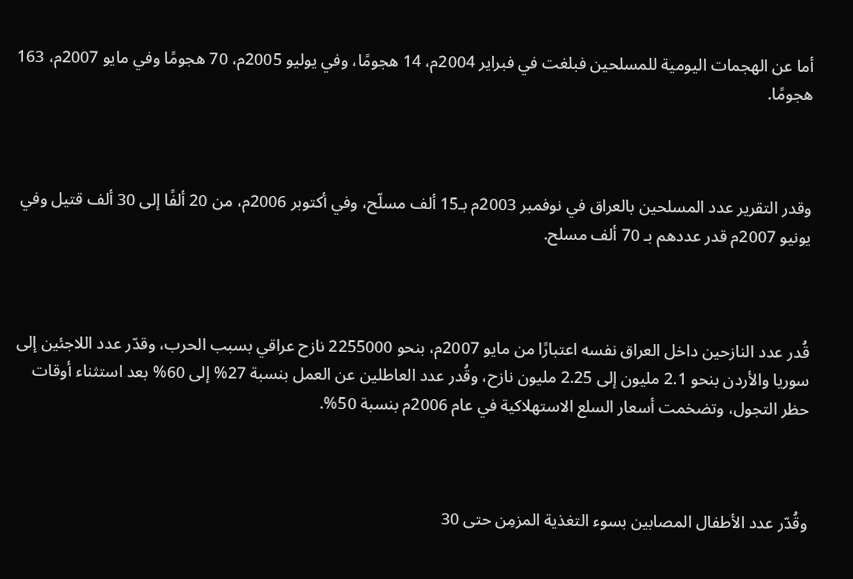أما عن الهجمات اليومية للمسلحين فبلغت في فبراير 2004م، 14 هجومًا، وفي يوليو 2005م، 70 هجومًا وفي مايو 2007م، 163 هجومًا.



وقدر التقرير عدد المسلحين بالعراق في نوفمبر 2003م بـ15 ألف مسلّح، وفي أكتوبر 2006م، من 20 ألفًا إلى 30 ألف قتيل وفي يونيو 2007م قدر عددهم بـ 70 ألف مسلح.



قُدر عدد النازحين داخل العراق نفسه اعتبارًا من مايو 2007م، بنحو 2255000 نازح عراقي بسبب الحرب، وقدّر عدد اللاجئين إلى سوريا والأردن بنحو 2.1 مليون إلى 2.25 مليون نازح، وقُدر عدد العاطلين عن العمل بنسبة 27% إلى 60% بعد استثناء أوقات حظر التجول، وتضخمت أسعار السلع الاستهلاكية في عام 2006م بنسبة 50%.



وقُدّر عدد الأطفال المصابين بسوء التغذية المزمِن حتى 30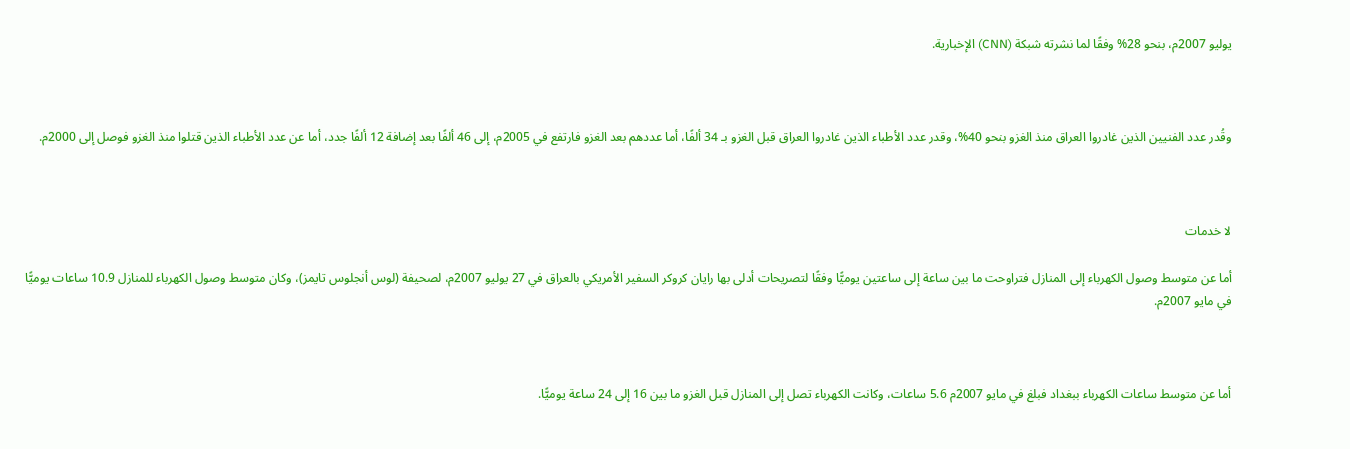يوليو 2007م، بنحو 28% وفقًا لما نشرته شبكة (CNN) الإخبارية.



وقُدر عدد الفنيين الذين غادروا العراق منذ الغزو بنحو 40%، وقدر عدد الأطباء الذين غادروا العراق قبل الغزو بـ 34 ألفًا، أما عددهم بعد الغزو فارتفع في 2005م، إلى 46 ألفًا بعد إضافة 12 ألفًا جدد، أما عن عدد الأطباء الذين قتلوا منذ الغزو فوصل إلى 2000م.



لا خدمات

أما عن متوسط وصول الكهرباء إلى المنازل فتراوحت ما بين ساعة إلى ساعتين يوميًّا وفقًا لتصريحات أدلى بها رايان كروكر السفير الأمريكي بالعراق في 27 يوليو 2007م، لصحيفة (لوس أنجلوس تايمز)، وكان متوسط وصول الكهرباء للمنازل 10.9 ساعات يوميًّا في مايو 2007م.



أما عن متوسط ساعات الكهرباء ببغداد فبلغ في مايو 2007م 5.6 ساعات، وكانت الكهرباء تصل إلى المنازل قبل الغزو ما بين 16 إلى 24 ساعة يوميًّا.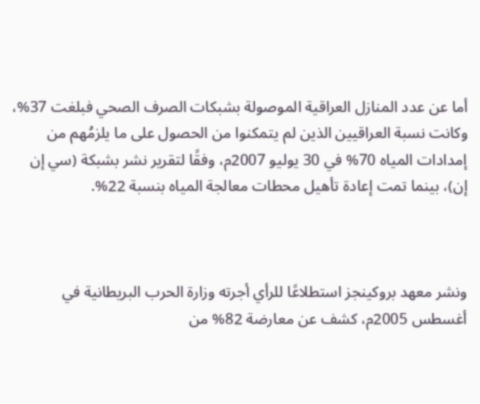أما عن عدد المنازل العراقية الموصولة بشبكات الصرف الصحي فبلغت 37%، وكانت نسبة العراقيين الذين لم يتمكنوا من الحصول على ما يلزمُهم من إمدادات المياه 70% في 30 يوليو 2007م، وفقًا لتقرير نشر بشبكة (سي إن إن)، بينما تمت إعادة تأهيل محطات معالجة المياه بنسبة 22%.



ونشر معهد بروكينجز استطلاعًا للرأي أجرته وزارة الحرب البريطانية في أغسطس 2005م، كشف عن معارضة 82% من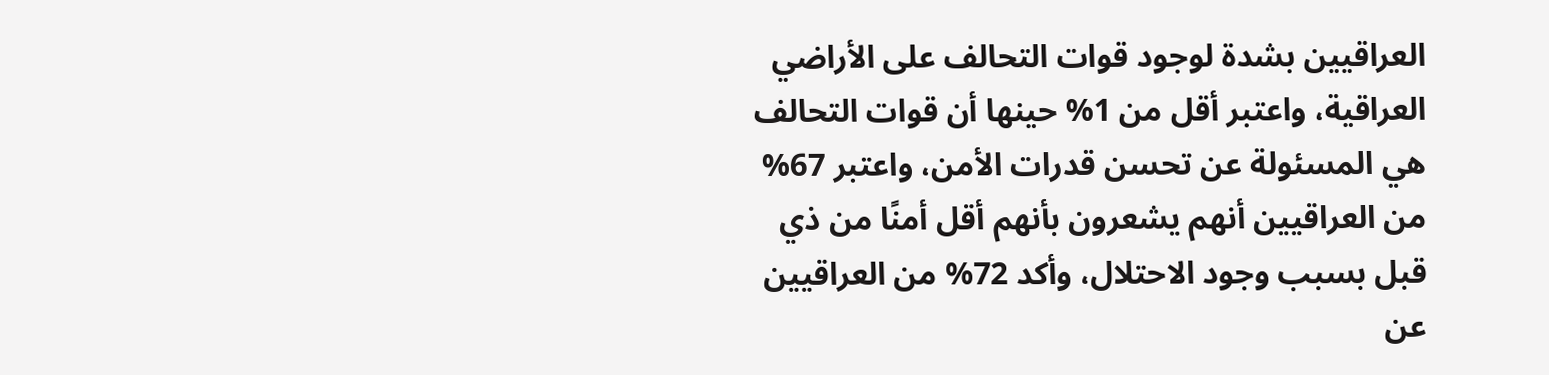العراقيين بشدة لوجود قوات التحالف على الأراضي العراقية، واعتبر أقل من 1% حينها أن قوات التحالف هي المسئولة عن تحسن قدرات الأمن، واعتبر 67% من العراقيين أنهم يشعرون بأنهم أقل أمنًا من ذي قبل بسبب وجود الاحتلال، وأكد 72% من العراقيين عن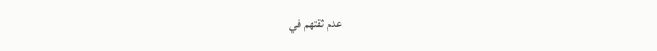عدم ثقتهم في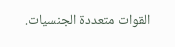القوات متعددة الجنسيات.